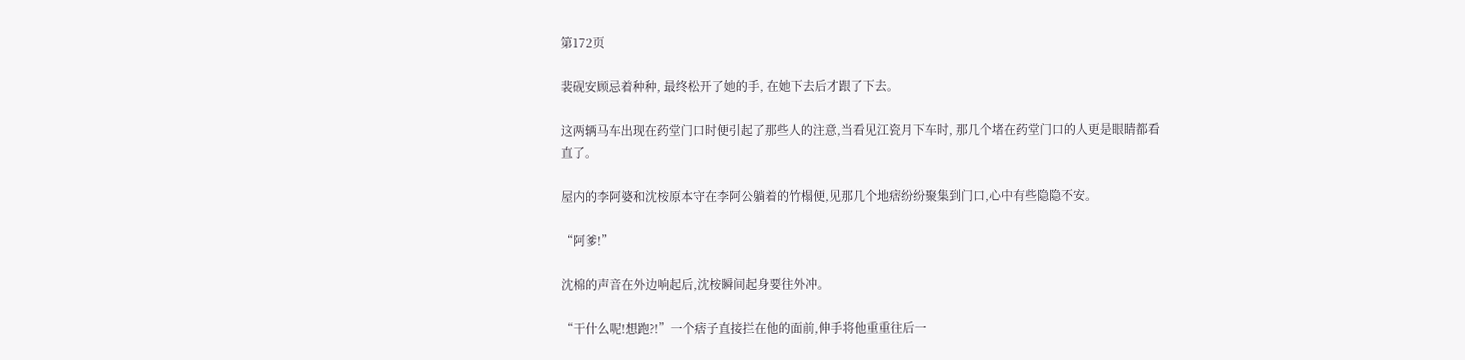第172页

裴砚安顾忌着种种, 最终松开了她的手, 在她下去后才跟了下去。

这两辆马车出现在药堂门口时便引起了那些人的注意,当看见江瓷月下车时, 那几个堵在药堂门口的人更是眼睛都看直了。

屋内的李阿婆和沈桉原本守在李阿公躺着的竹榻便,见那几个地痞纷纷聚集到门口,心中有些隐隐不安。

“阿爹!”

沈棉的声音在外边响起后,沈桉瞬间起身要往外冲。

“干什么呢!想跑?!”一个痞子直接拦在他的面前,伸手将他重重往后一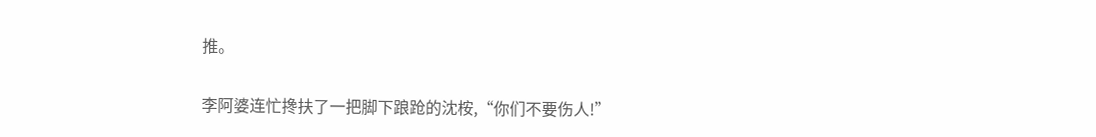推。

李阿婆连忙搀扶了一把脚下踉跄的沈桉,“你们不要伤人!”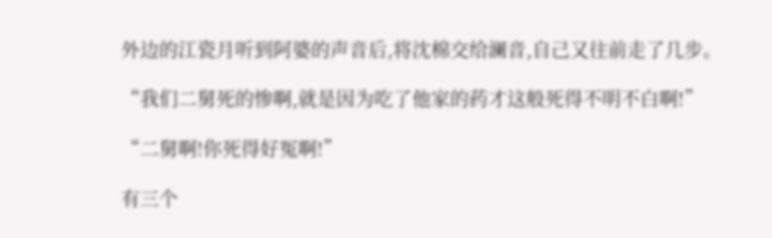外边的江瓷月听到阿婆的声音后,将沈棉交给澜音,自己又往前走了几步。

“我们二舅死的惨啊,就是因为吃了他家的药才这般死得不明不白啊!”

“二舅啊!你死得好冤啊!”

有三个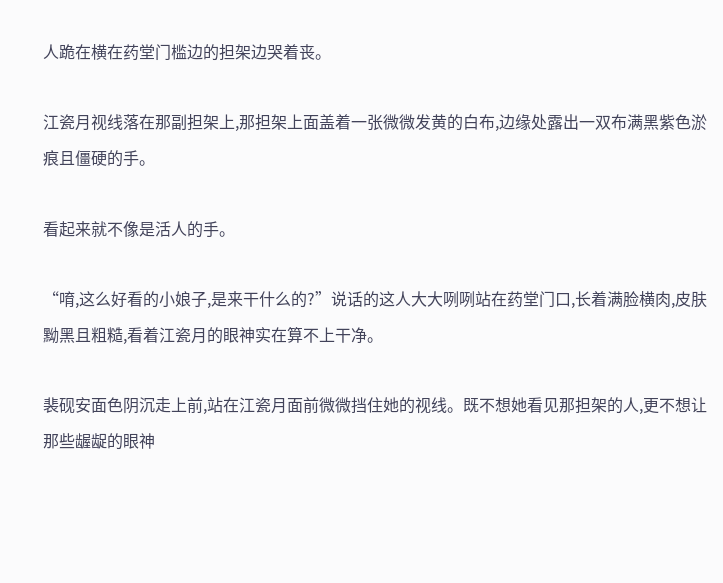人跪在横在药堂门槛边的担架边哭着丧。

江瓷月视线落在那副担架上,那担架上面盖着一张微微发黄的白布,边缘处露出一双布满黑紫色淤痕且僵硬的手。

看起来就不像是活人的手。

“唷,这么好看的小娘子,是来干什么的?”说话的这人大大咧咧站在药堂门口,长着满脸横肉,皮肤黝黑且粗糙,看着江瓷月的眼神实在算不上干净。

裴砚安面色阴沉走上前,站在江瓷月面前微微挡住她的视线。既不想她看见那担架的人,更不想让那些龌龊的眼神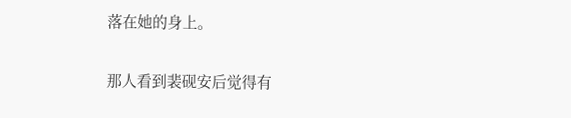落在她的身上。

那人看到裴砚安后觉得有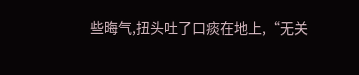些晦气,扭头吐了口痰在地上,“无关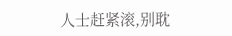人士赶紧滚,别耽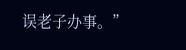误老子办事。”